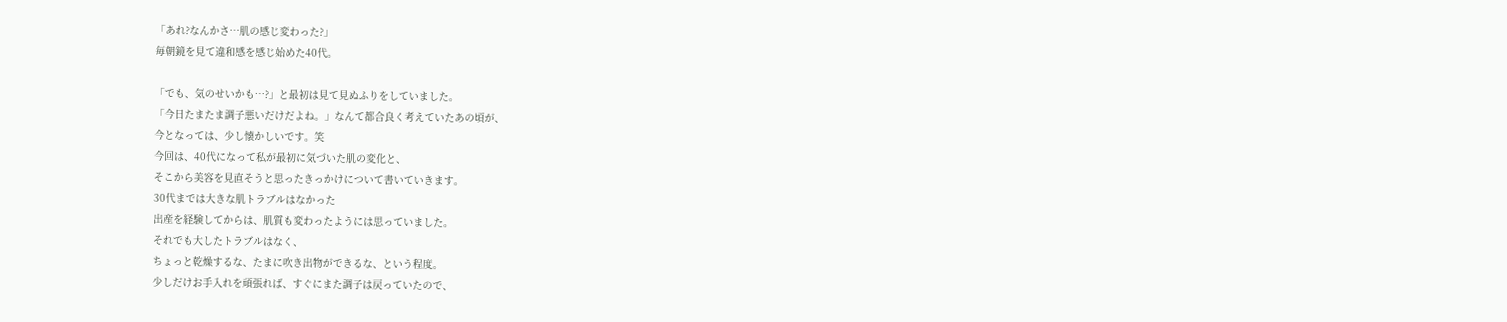「あれ?なんかさ…肌の感じ変わった?」
毎朝鏡を見て違和感を感じ始めた40代。

「でも、気のせいかも…?」と最初は見て見ぬふりをしていました。
「今日たまたま調子悪いだけだよね。」なんて都合良く考えていたあの頃が、
今となっては、少し懐かしいです。笑
今回は、40代になって私が最初に気づいた肌の変化と、
そこから美容を見直そうと思ったきっかけについて書いていきます。
30代までは大きな肌トラブルはなかった
出産を経験してからは、肌質も変わったようには思っていました。
それでも大したトラブルはなく、
ちょっと乾燥するな、たまに吹き出物ができるな、という程度。
少しだけお手入れを頑張れば、すぐにまた調子は戻っていたので、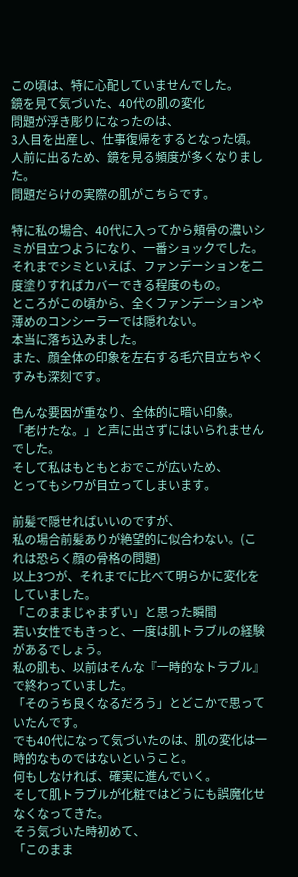この頃は、特に心配していませんでした。
鏡を見て気づいた、40代の肌の変化
問題が浮き彫りになったのは、
3人目を出産し、仕事復帰をするとなった頃。
人前に出るため、鏡を見る頻度が多くなりました。
問題だらけの実際の肌がこちらです。

特に私の場合、40代に入ってから頬骨の濃いシミが目立つようになり、一番ショックでした。
それまでシミといえば、ファンデーションを二度塗りすればカバーできる程度のもの。
ところがこの頃から、全くファンデーションや薄めのコンシーラーでは隠れない。
本当に落ち込みました。
また、顔全体の印象を左右する毛穴目立ちやくすみも深刻です。

色んな要因が重なり、全体的に暗い印象。
「老けたな。」と声に出さずにはいられませんでした。
そして私はもともとおでこが広いため、
とってもシワが目立ってしまいます。

前髪で隠せればいいのですが、
私の場合前髪ありが絶望的に似合わない。(これは恐らく顔の骨格の問題)
以上3つが、それまでに比べて明らかに変化をしていました。
「このままじゃまずい」と思った瞬間
若い女性でもきっと、一度は肌トラブルの経験があるでしょう。
私の肌も、以前はそんな『一時的なトラブル』で終わっていました。
「そのうち良くなるだろう」とどこかで思っていたんです。
でも40代になって気づいたのは、肌の変化は一時的なものではないということ。
何もしなければ、確実に進んでいく。
そして肌トラブルが化粧ではどうにも誤魔化せなくなってきた。
そう気づいた時初めて、
「このまま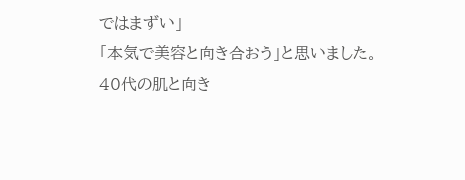ではまずい」
「本気で美容と向き合おう」と思いました。
40代の肌と向き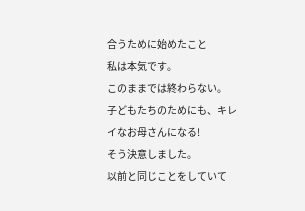合うために始めたこと
私は本気です。
このままでは終わらない。
子どもたちのためにも、キレイなお母さんになる!
そう決意しました。
以前と同じことをしていて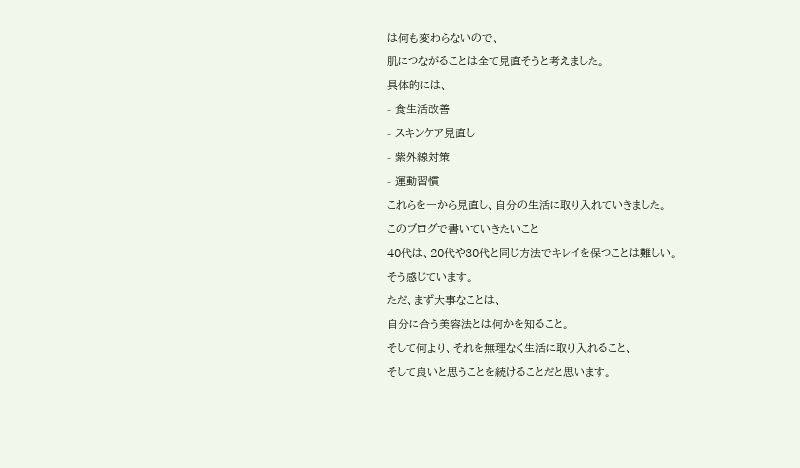は何も変わらないので、
肌につながることは全て見直そうと考えました。
具体的には、
- 食生活改善
- スキンケア見直し
- 紫外線対策
- 運動習慣
これらを一から見直し、自分の生活に取り入れていきました。
このブログで書いていきたいこと
40代は、20代や30代と同じ方法でキレイを保つことは難しい。
そう感じています。
ただ、まず大事なことは、
自分に合う美容法とは何かを知ること。
そして何より、それを無理なく生活に取り入れること、
そして良いと思うことを続けることだと思います。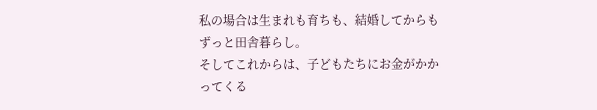私の場合は生まれも育ちも、結婚してからもずっと田舎暮らし。
そしてこれからは、子どもたちにお金がかかってくる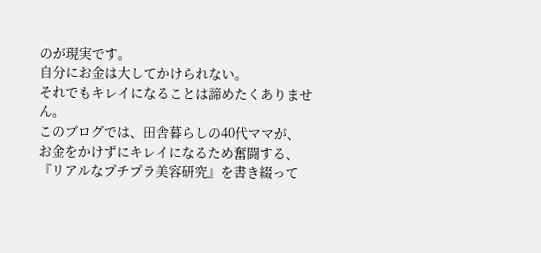のが現実です。
自分にお金は大してかけられない。
それでもキレイになることは諦めたくありません。
このブログでは、田舎暮らしの40代ママが、
お金をかけずにキレイになるため奮闘する、
『リアルなプチプラ美容研究』を書き綴って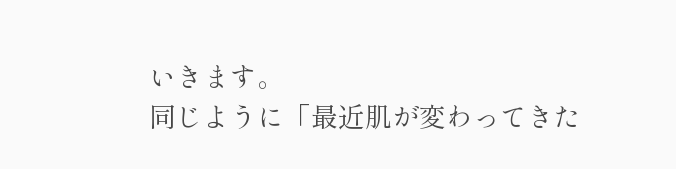いきます。
同じように「最近肌が変わってきた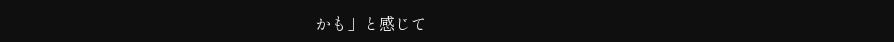かも」と感じて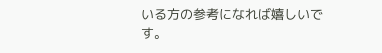いる方の参考になれば嬉しいです。